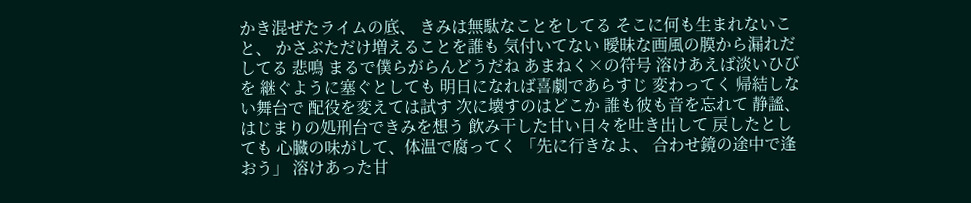かき混ぜたライムの底、 きみは無駄なことをしてる そこに何も生まれないこと、 かさぶただけ増えることを誰も 気付いてない 曖昧な画風の膜から漏れだしてる 悲鳴 まるで僕らがらんどうだね あまねく×の符号 溶けあえば淡いひびを 継ぐように塞ぐとしても 明日になれば喜劇であらすじ 変わってく 帰結しない舞台で 配役を変えては試す 次に壊すのはどこか 誰も彼も音を忘れて 静謐、 はじまりの処刑台できみを想う 飲み干した甘い日々を吐き出して 戻したとしても 心臓の味がして、体温で腐ってく 「先に行きなよ、 合わせ鏡の途中で逢おう」 溶けあった甘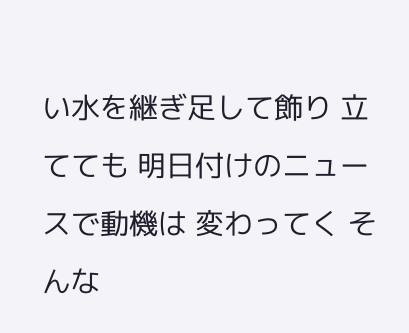い水を継ぎ足して飾り 立てても 明日付けのニュースで動機は 変わってく そんな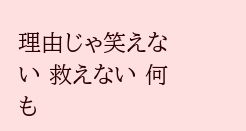理由じゃ笑えない 救えない 何も